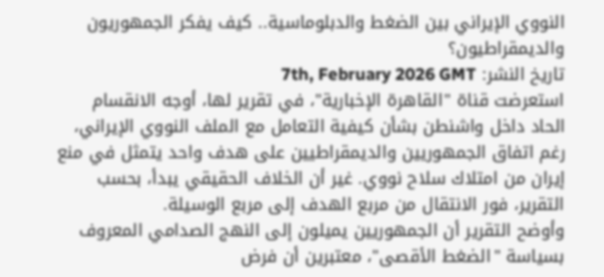النووي الإيراني بين الضغط والدبلوماسية.. كيف يفكر الجمهوريون والديمقراطيون؟
تاريخ النشر: 7th, February 2026 GMT
استعرضت قناة "القاهرة الإخبارية"، في تقرير لها، أوجه الانقسام الحاد داخل واشنطن بشأن كيفية التعامل مع الملف النووي الإيراني، رغم اتفاق الجمهوريين والديمقراطيين على هدف واحد يتمثل في منع إيران من امتلاك سلاح نووي. غير أن الخلاف الحقيقي يبدأ، بحسب التقرير، فور الانتقال من مربع الهدف إلى مربع الوسيلة.
وأوضح التقرير أن الجمهوريين يميلون إلى النهج الصدامي المعروف بسياسة "الضغط الأقصى"، معتبرين أن فرض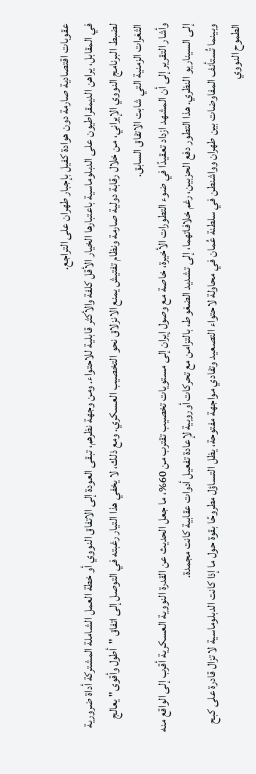عقوبات اقتصادية صارمة دون هوادة كفيل بإجبار طهران على التراجع.
في المقابل، يراهن الديمقراطيون على الدبلوماسية باعتبارها الخيار الأقل كلفة والأكثر قابلية للاحتواء. ومن وجهة نظرهم، تبقى العودة إلى الاتفاق النووي أو خطة العمل الشاملة المشتركة أداة ضرورية لضبط البرنامج النووي الإيراني، من خلال رقابة دولية صارمة ونظام تفتيش يمنع الانزلاق نحو التخصيب العسكري. ومع ذلك، لا يخفي هذا التيار رغبته في التوصل إلى اتفاق "أطول وأقوى" يعالج الثغرات الزمنية التي شابت الاتفاق السابق.
وأشار التقرير إلى أن المشهد ازداد تعقيدًا في ضوء التطورات الأخيرة، خاصة مع وصول إيران إلى مستويات تخصيب تقترب من 60%، ما جعل الحديث عن القدرة النووية العسكرية أقرب إلى الواقع منه إلى السيناريو النظري. هذا التطور دفع الحزبين، رغم خلافاتهما، إلى تشديد الضغوط، بالتزامن مع تحركات أوروبية لإعادة تفعيل أدوات عقابية كانت مجمدة.
وبينما تُستأنف المفاوضات بين طهران وواشنطن في سلطنة عُمان في محاولة لاحتواء التصعيد وتفادي مواجهة مفتوحة، يظل التساؤل مطروحًا بقوة حول ما إذا كانت الدبلوماسية لا تزال قادرة على كبح الطموح النووي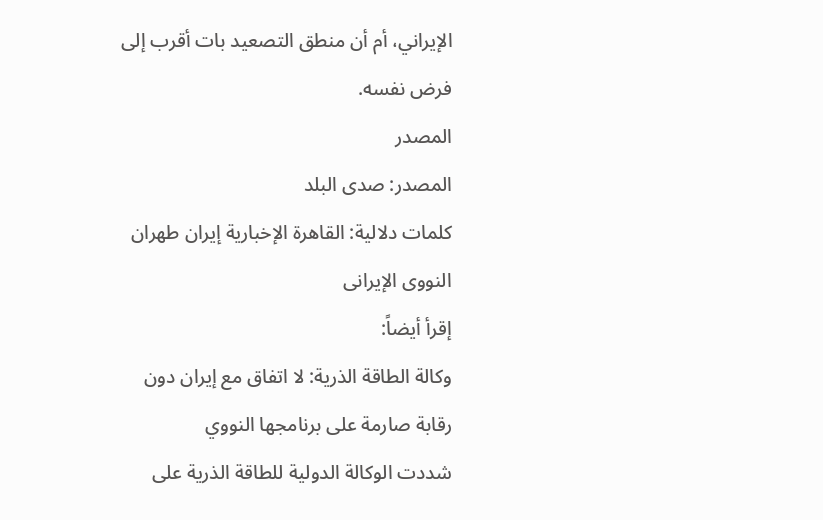الإيراني، أم أن منطق التصعيد بات أقرب إلى فرض نفسه.
المصدر
المصدر: صدى البلد
كلمات دلالية: القاهرة الإخبارية إيران طهران النووی الإیرانی
إقرأ أيضاً:
وكالة الطاقة الذرية: لا اتفاق مع إيران دون رقابة صارمة على برنامجها النووي
شددت الوكالة الدولية للطاقة الذرية على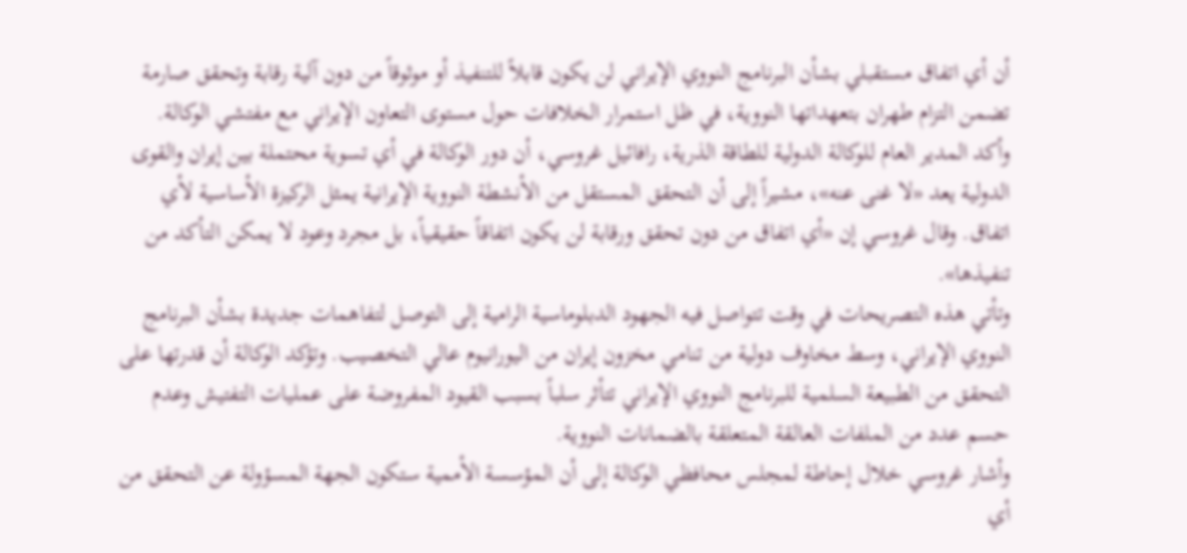أن أي اتفاق مستقبلي بشأن البرنامج النووي الإيراني لن يكون قابلاً للتنفيذ أو موثوقاً من دون آلية رقابة وتحقق صارمة تضمن التزام طهران بتعهداتها النووية، في ظل استمرار الخلافات حول مستوى التعاون الإيراني مع مفتشي الوكالة.
وأكد المدير العام للوكالة الدولية للطاقة الذرية، رافائيل غروسي، أن دور الوكالة في أي تسوية محتملة بين إيران والقوى الدولية يعد «لا غنى عنه»، مشيراً إلى أن التحقق المستقل من الأنشطة النووية الإيرانية يمثل الركيزة الأساسية لأي اتفاق. وقال غروسي إن «أي اتفاق من دون تحقق ورقابة لن يكون اتفاقاً حقيقياً، بل مجرد وعود لا يمكن التأكد من تنفيذها».
وتأتي هذه التصريحات في وقت تتواصل فيه الجهود الدبلوماسية الرامية إلى التوصل لتفاهمات جديدة بشأن البرنامج النووي الإيراني، وسط مخاوف دولية من تنامي مخزون إيران من اليورانيوم عالي التخصيب. وتؤكد الوكالة أن قدرتها على التحقق من الطبيعة السلمية للبرنامج النووي الإيراني تتأثر سلباً بسبب القيود المفروضة على عمليات التفتيش وعدم حسم عدد من الملفات العالقة المتعلقة بالضمانات النووية.
وأشار غروسي خلال إحاطة لمجلس محافظي الوكالة إلى أن المؤسسة الأممية ستكون الجهة المسؤولة عن التحقق من أي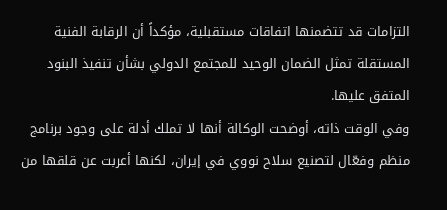التزامات قد تتضمنها اتفاقات مستقبلية، مؤكداً أن الرقابة الفنية المستقلة تمثل الضمان الوحيد للمجتمع الدولي بشأن تنفيذ البنود المتفق عليها.
وفي الوقت ذاته، أوضحت الوكالة أنها لا تملك أدلة على وجود برنامج منظم وفعّال لتصنيع سلاح نووي في إيران، لكنها أعربت عن قلقها من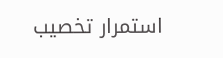استمرار تخصيب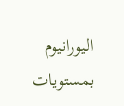اليورانيوم بمستويات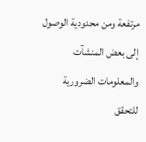مرتفعة ومن محدودية الوصول إلى بعض المنشآت والمعلومات الضرورية للتحقق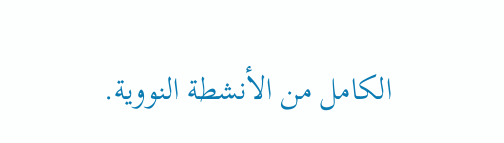الكامل من الأنشطة النووية.